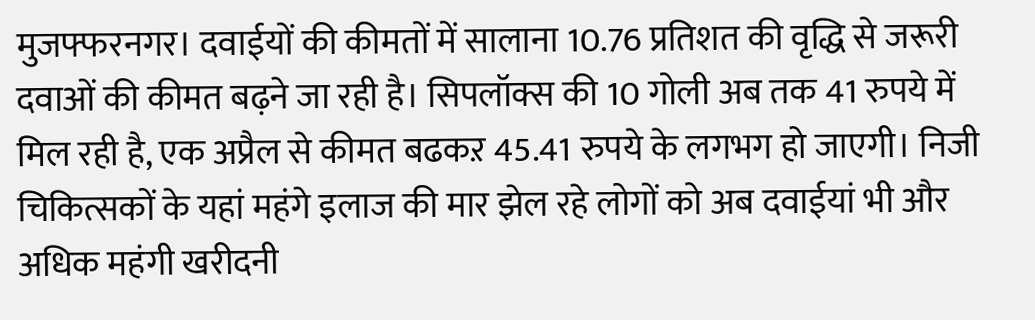मुजफ्फरनगर। दवाईयों की कीमतों में सालाना 10.76 प्रतिशत की वृद्धि से जरूरी दवाओं की कीमत बढ़ने जा रही है। सिपलॉक्स की 10 गोली अब तक 41 रुपये में मिल रही है, एक अप्रैल से कीमत बढकऱ 45.41 रुपये के लगभग हो जाएगी। निजी चिकित्सकों के यहां महंगे इलाज की मार झेल रहे लोगों को अब दवाईयां भी और अधिक महंगी खरीदनी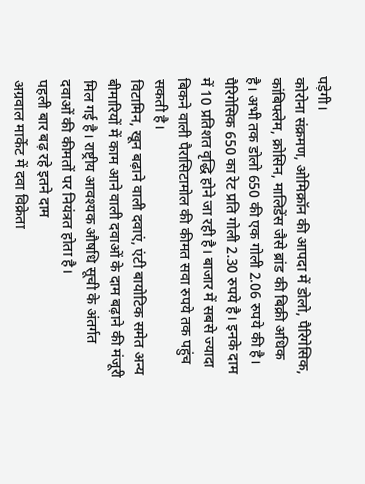पड़ेगी।
कोरोना संक्रमण, ओमिक्रॉन की आपदा में डोलो, पैरिगेसिक, कांबिफ्लेम, क्रोसिन, मालिडेंस जैसे ब्रांड की बिक्री अधिक है। अभी तक डोलो 650 की एक गोली 2.06 रुपये की है। पैरिगेसिक 650 का रेट प्रति गोली 2.30 रुपये है। इनके दाम में 10 प्रतिशत वृद्धि होने जा रही है। बाजार में सबसे ज्यादा बिकने वाली पैरासिटामोल की कीमत सवा रुपये तक पहुंच सकती है।
विटामिन, खून बढ़ाने वाली दवाएं, एंटी बायोटिक समेत अन्य बीमारियों में काम आने वाली दवाओं के दाम बढ़ाने की मंजूरी मिल गई है। राष्ट्रीय आवश्यक औषधि सूची के अंतर्गत दवाओं की कीमतों पर नियंत्रत होता है।
पहली बार बढ़ रहे इतने दाम
अग्रवाल मार्केट में दवा विक्रेता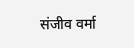संजीव वर्मा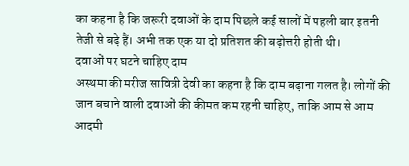का कहना है कि जरूरी दवाओं के दाम पिछले कई सालों में पहली बार इतनी तेजी से बढ़े हैं। अभी तक एक या दो प्रतिशत की बढ़ोत्तरी होती थी।
दवाओं पर घटने चाहिए दाम
अस्थमा की मरीज सावित्री देवी का कहना है कि दाम बढ़ाना गलत है। लोगों की जान बचाने वाली दवाओं की कीमत कम रहनी चाहिए, ताकि आम से आम आदमी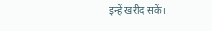इन्हें खरीद सकें।